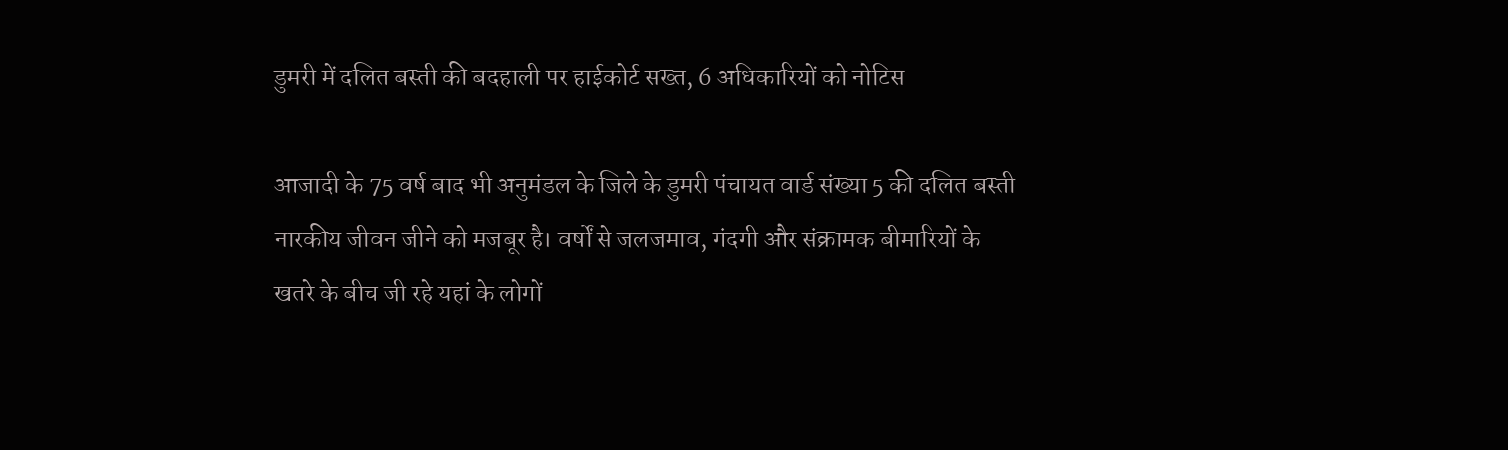डुमरी में दलित बस्ती की बदहाली पर हाईकोर्ट सख्त, 6 अधिकारियों को नोटिस

आजादी के 75 वर्ष बाद भी अनुमंडल के जिले के डुमरी पंचायत वार्ड संख्या 5 की दलित बस्ती नारकीय जीवन जीने को मजबूर है। वर्षों से जलजमाव, गंदगी और संक्रामक बीमारियों के खतरे के बीच जी रहे यहां के लोगों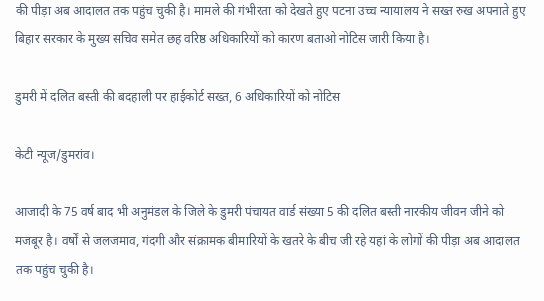की पीड़ा अब आदालत तक पहुंच चुकी है। मामले की गंभीरता को देखते हुए पटना उच्च न्यायालय ने सख्त रुख अपनाते हुए बिहार सरकार के मुख्य सचिव समेत छह वरिष्ठ अधिकारियों को कारण बताओ नोटिस जारी किया है।

डुमरी में दलित बस्ती की बदहाली पर हाईकोर्ट सख्त, 6 अधिकारियों को नोटिस

केटी न्यूज/डुमरांव।

आजादी के 75 वर्ष बाद भी अनुमंडल के जिले के डुमरी पंचायत वार्ड संख्या 5 की दलित बस्ती नारकीय जीवन जीने को मजबूर है। वर्षों से जलजमाव, गंदगी और संक्रामक बीमारियों के खतरे के बीच जी रहे यहां के लोगों की पीड़ा अब आदालत तक पहुंच चुकी है।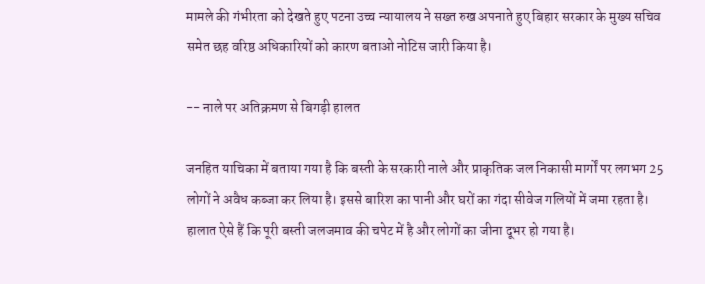मामले की गंभीरता को देखते हुए पटना उच्च न्यायालय ने सख्त रुख अपनाते हुए बिहार सरकार के मुख्य सचिव समेत छह वरिष्ठ अधिकारियों को कारण बताओ नोटिस जारी किया है।

-- नाले पर अतिक्रमण से बिगड़ी हालत

जनहित याचिका में बताया गया है कि बस्ती के सरकारी नाले और प्राकृतिक जल निकासी मार्गों पर लगभग 25 लोगों ने अवैध कब्जा कर लिया है। इससे बारिश का पानी और घरों का गंदा सीवेज गलियों में जमा रहता है। हालात ऐसे हैं कि पूरी बस्ती जलजमाव की चपेट में है और लोगों का जीना दूभर हो गया है।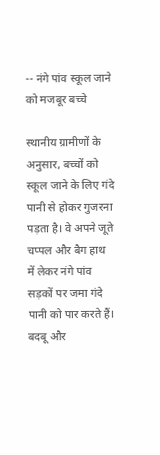-- नंगे पांव स्कूल जाने को मजबूर बच्चे

स्थानीय ग्रामीणों के अनुसार, बच्चों को स्कूल जाने के लिए गंदे पानी से होकर गुजरना पड़ता है। वे अपने जूते चप्पल और बैग हाथ में लेकर नंगे पांव सड़कों पर जमा गंदे पानी को पार करते हैं। बदबू और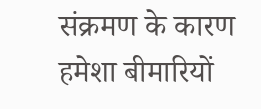संक्रमण के कारण हमेशा बीमारियों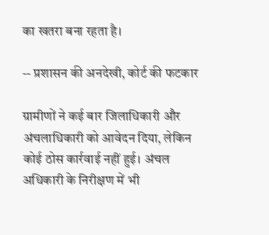का खतरा बना रहता है।

-- प्रशासन की अनदेखी, कोर्ट की फटकार

ग्रामीणों ने कई बार जिलाधिकारी और अंचलाधिकारी को आवेदन दिया, लेकिन कोई ठोस कार्रवाई नहीं हुई। अंचल अधिकारी के निरीक्षण में भी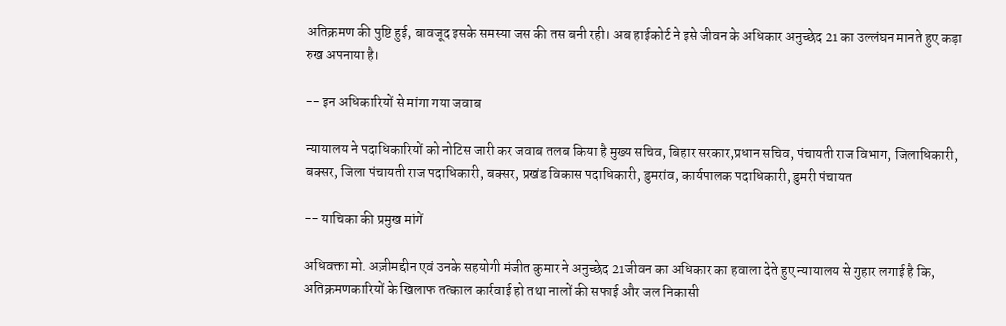अतिक्रमण की पुष्टि हुई, बावजूद इसके समस्या जस की तस बनी रही। अब हाईकोर्ट ने इसे जीवन के अधिकार अनुच्छेद 21 का उल्लंघन मानते हुए कड़ा रुख अपनाया है।

-- इन अधिकारियों से मांगा गया जवाब

न्यायालय ने पदाधिकारियों को नोटिस जारी कर जवाब तलब किया है मुख्य सचिव, बिहार सरकार,प्रधान सचिव, पंचायती राज विभाग, जिलाधिकारी, बक्सर, जिला पंचायती राज पदाधिकारी, बक्सर, प्रखंड विकास पदाधिकारी, डुमरांव, कार्यपालक पदाधिकारी, डुमरी पंचायत

-- याचिका की प्रमुख मांगें

अधिवक्ता मो. अज़ीमद्दीन एवं उनके सहयोगी मंजीत कुमार ने अनुच्छेद 21जीवन का अधिकार का हवाला देते हुए न्यायालय से गुहार लगाई है कि, अतिक्रमणकारियों के खिलाफ तत्काल कार्रवाई हो तथा नालों की सफाई और जल निकासी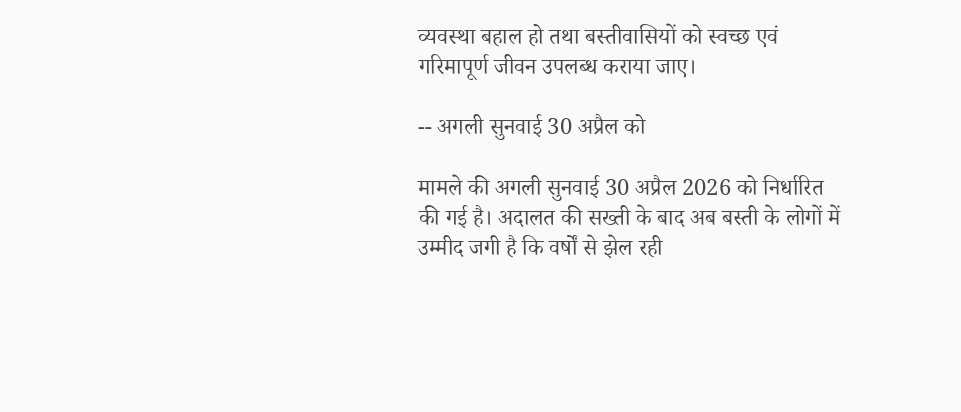व्यवस्था बहाल हो तथा बस्तीवासियों को स्वच्छ एवं गरिमापूर्ण जीवन उपलब्ध कराया जाए।

-- अगली सुनवाई 30 अप्रैल को

मामले की अगली सुनवाई 30 अप्रैल 2026 को निर्धारित की गई है। अदालत की सख्ती के बाद अब बस्ती के लोगों में उम्मीद जगी है कि वर्षों से झेल रही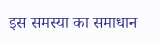इस समस्या का समाधान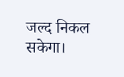जल्द निकल सकेगा।